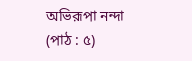অভিরূপা নন্দা (পাঠ : ৫)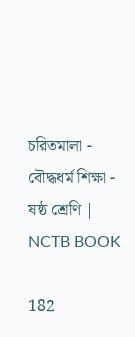চরিতমালা - বৌদ্ধধর্ম শিক্ষা - ষষ্ঠ শ্রেণি | NCTB BOOK

182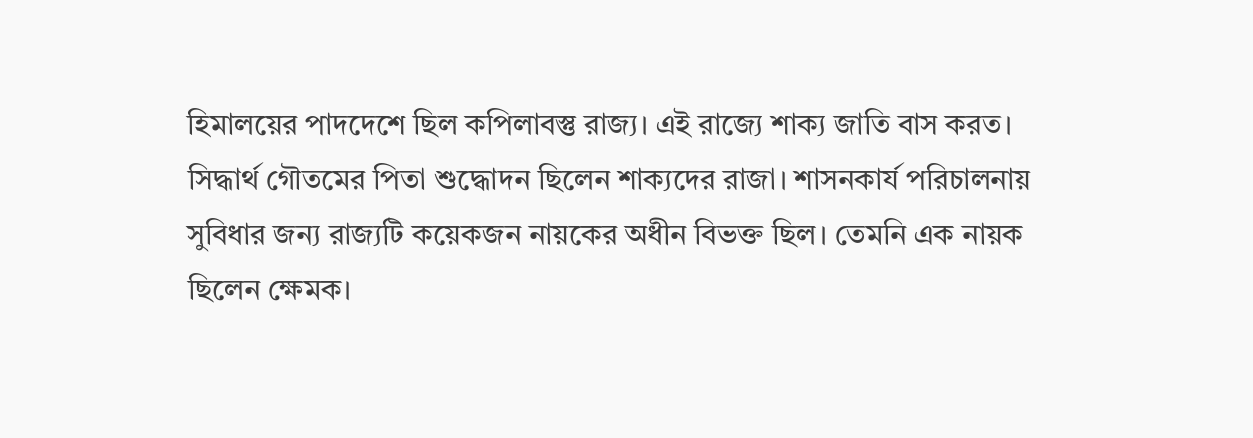হিমালয়ের পাদদেশে ছিল কপিলাবস্তু রাজ্য। এই রাজ্যে শাক্য জাতি বাস করত। সিদ্ধার্থ গৌতমের পিতা শুদ্ধোদন ছিলেন শাক্যদের রাজা। শাসনকার্য পরিচালনায় সুবিধার জন্য রাজ্যটি কয়েকজন নায়কের অধীন বিভক্ত ছিল। তেমনি এক নায়ক ছিলেন ক্ষেমক।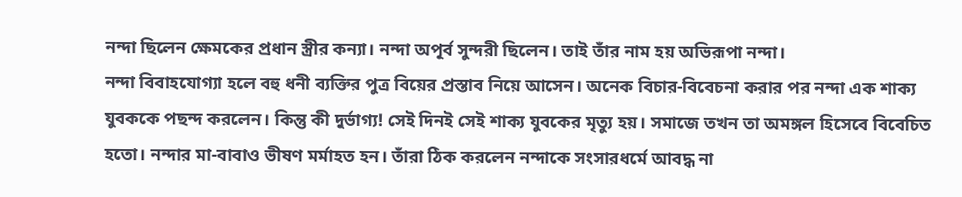নন্দা ছিলেন ক্ষেমকের প্রধান স্ত্রীর কন্যা। নন্দা অপূর্ব সুন্দরী ছিলেন। তাই তাঁর নাম হয় অভিরূপা নন্দা।
নন্দা বিবাহযোগ্যা হলে বহু ধনী ব্যক্তির পুত্র বিয়ের প্রস্তাব নিয়ে আসেন। অনেক বিচার-বিবেচনা করার পর নন্দা এক শাক্য যুবককে পছন্দ করলেন। কিন্তু কী দুর্ভাগ্য! সেই দিনই সেই শাক্য যুবকের মৃত্যু হয়। সমাজে তখন তা অমঙ্গল হিসেবে বিবেচিত হতো। নন্দার মা-বাবাও ভীষণ মর্মাহত হন। তাঁরা ঠিক করলেন নন্দাকে সংসারধর্মে আবদ্ধ না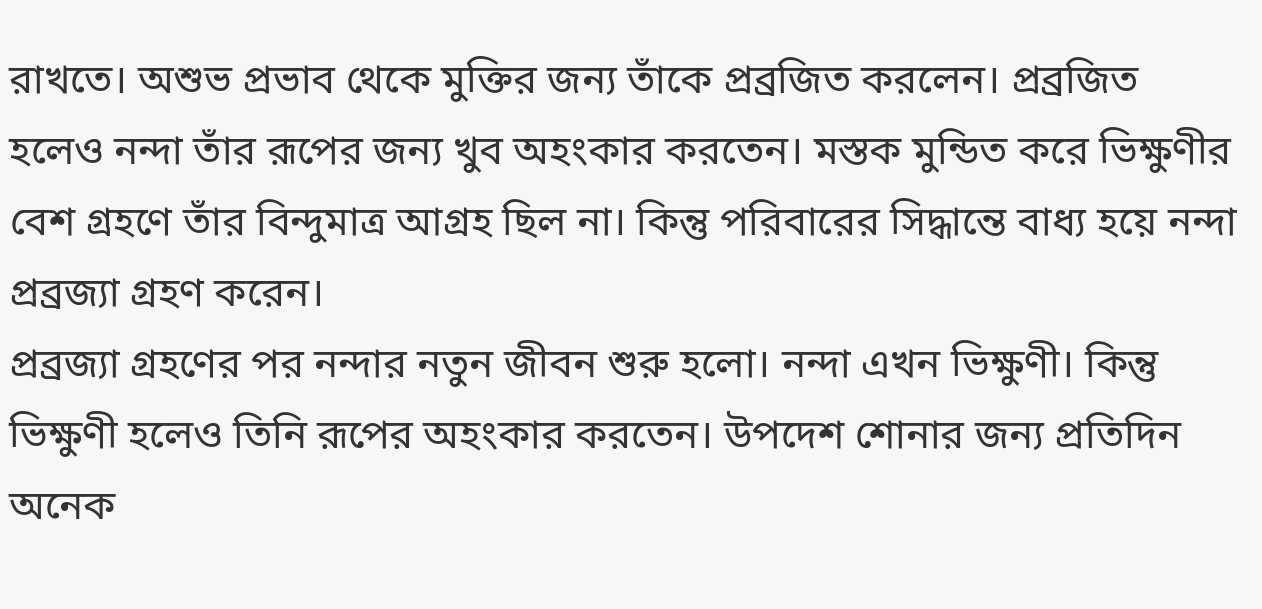রাখতে। অশুভ প্রভাব থেকে মুক্তির জন্য তাঁকে প্রব্রজিত করলেন। প্রব্রজিত হলেও নন্দা তাঁর রূপের জন্য খুব অহংকার করতেন। মস্তক মুন্ডিত করে ভিক্ষুণীর বেশ গ্রহণে তাঁর বিন্দুমাত্র আগ্রহ ছিল না। কিন্তু পরিবারের সিদ্ধান্তে বাধ্য হয়ে নন্দা প্রব্রজ্যা গ্রহণ করেন।
প্রব্রজ্যা গ্রহণের পর নন্দার নতুন জীবন শুরু হলো। নন্দা এখন ভিক্ষুণী। কিন্তু ভিক্ষুণী হলেও তিনি রূপের অহংকার করতেন। উপদেশ শোনার জন্য প্রতিদিন অনেক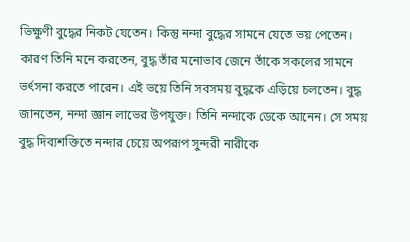ভিক্ষুণী বুদ্ধের নিকট যেতেন। কিন্তু নন্দা বুদ্ধের সামনে যেতে ভয় পেতেন। কারণ তিনি মনে করতেন, বুদ্ধ তাঁর মনোভাব জেনে তাঁকে সকলের সামনে ভর্ৎসনা করতে পারেন। এই ভয়ে তিনি সবসময় বুদ্ধকে এড়িয়ে চলতেন। বুদ্ধ জানতেন, নন্দা জ্ঞান লাভের উপযুক্ত। তিনি নন্দাকে ডেকে আনেন। সে সময় বুদ্ধ দিব্যশক্তিতে নন্দার চেয়ে অপরূপ সুন্দরী নারীকে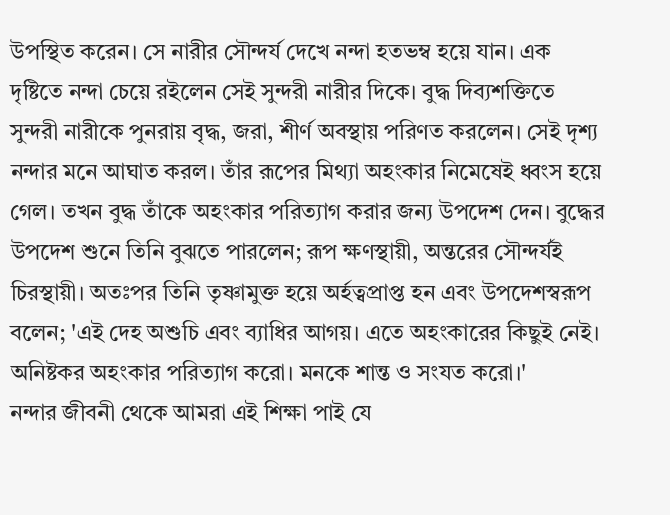উপস্থিত করেন। সে নারীর সৌন্দর্য দেখে নন্দা হতভম্ব হয়ে যান। এক দৃষ্টিতে নন্দা চেয়ে রইলেন সেই সুন্দরী নারীর দিকে। বুদ্ধ দিব্যশক্তিতে সুন্দরী নারীকে পুনরায় বৃদ্ধ, জরা, শীর্ণ অবস্থায় পরিণত করলেন। সেই দৃশ্য নন্দার মনে আঘাত করল। তাঁর রূপের মিথ্যা অহংকার নিমেষেই ধ্বংস হয়ে গেল। তখন বুদ্ধ তাঁকে অহংকার পরিত্যাগ করার জন্য উপদেশ দেন। বুদ্ধের উপদেশ শুনে তিনি বুঝতে পারলেন; রূপ ক্ষণস্থায়ী, অন্তরের সৌন্দর্যই চিরস্থায়ী। অতঃপর তিনি তৃষ্ণামুক্ত হয়ে অর্হত্বপ্রাপ্ত হন এবং উপদেশস্বরূপ বলেন; 'এই দেহ অশুচি এবং ব্যাধির আগয়। এতে অহংকারের কিছুই নেই। অনিষ্টকর অহংকার পরিত্যাগ করো। মনকে শান্ত ও সংযত করো।'
নন্দার জীবনী থেকে আমরা এই শিক্ষা পাই যে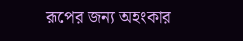রূপের জন্য অহংকার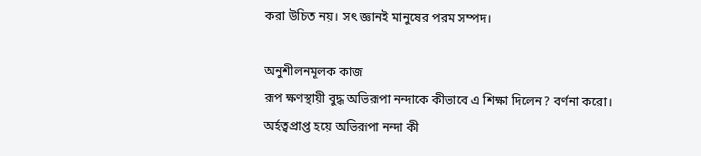করা উচিত নয়। সৎ জ্ঞানই মানুষের পরম সম্পদ।

অনুশীলনমূলক কাজ
রূপ ক্ষণস্থায়ী বুদ্ধ অভিরূপা নন্দাকে কীভাবে এ শিক্ষা দিলেন? বর্ণনা করো।
অর্হত্বপ্রাপ্ত হয়ে অভিরূপা নন্দা কী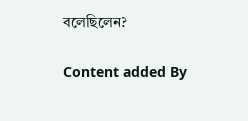বলেছিলেন?

Content added By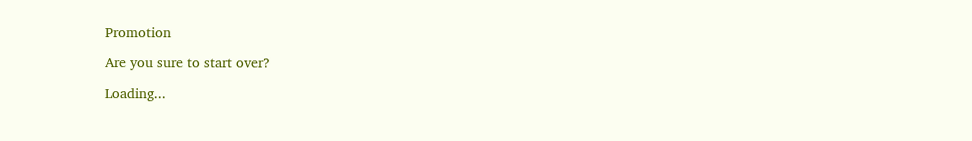Promotion

Are you sure to start over?

Loading...